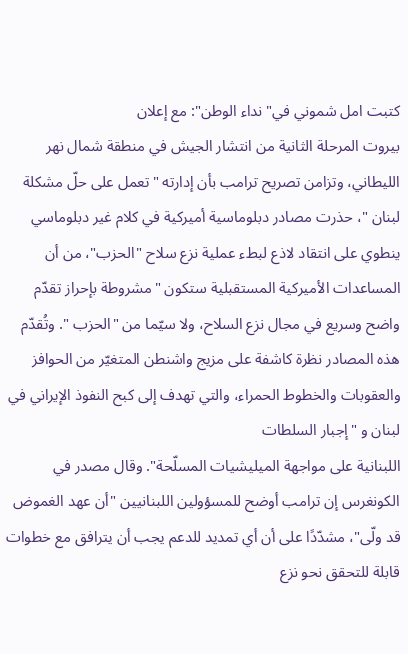كتبت امل شموني في" نداء الوطن": مع إعلان
بيروت المرحلة الثانية من انتشار الجيش في منطقة شمال نهر الليطاني، وتزامن تصريح ترامب بأن إدارته "تعمل على حلّ مشكلة
لبنان "، حذرت مصادر دبلوماسية أميركية في كلام غير دبلوماسي ينطوي على انتقاد لاذع لبطء عملية نزع سلاح "الحزب"، من أن المساعدات الأميركية المستقبلية ستكون "مشروطة بإحراز تقدّم واضح وسريع في مجال نزع السلاح، ولا سيّما من "الحزب ". وتُقدّم هذه المصادر نظرة كاشفة على مزيج واشنطن المتغيّر من الحوافز والعقوبات والخطوط الحمراء، والتي تهدف إلى كبح النفوذ الإيراني في لبنان و "إجبار السلطات
اللبنانية على مواجهة الميليشيات المسلّحة". وقال مصدر في الكونغرس إن ترامب أوضح للمسؤولين اللبنانيين "أن عهد الغموض قد ولّى"، مشدّدًا على أن أي تمديد للدعم يجب أن يترافق مع خطوات قابلة للتحقق نحو نزع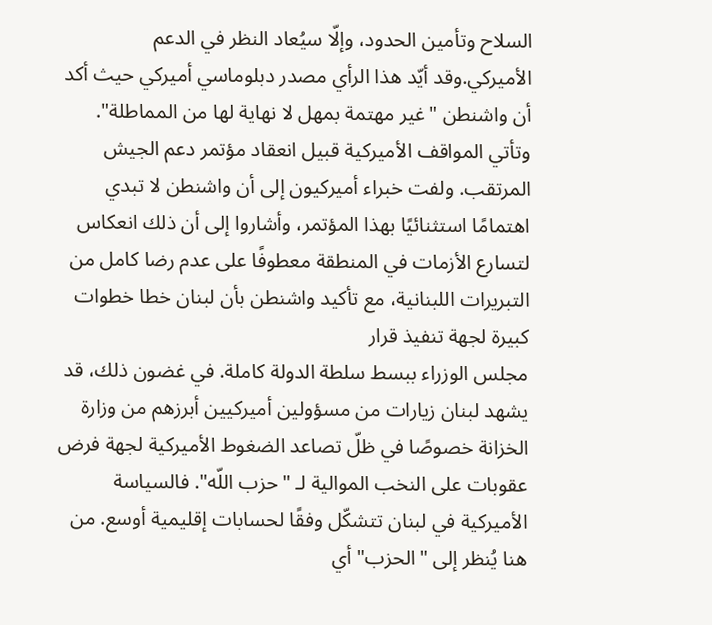السلاح وتأمين الحدود، وإلّا سيُعاد النظر في الدعم الأميركي.وقد أيّد هذا الرأي مصدر دبلوماسي أميركي حيث أكد أن واشنطن "غير مهتمة بمهل لا نهاية لها من المماطلة".
وتأتي المواقف الأميركية قبيل انعقاد مؤتمر دعم الجيش المرتقب. ولفت خبراء أميركيون إلى أن واشنطن لا تبدي اهتمامًا استثنائيًا بهذا المؤتمر، وأشاروا إلى أن ذلك انعكاس لتسارع الأزمات في المنطقة معطوفًا على عدم رضا كامل من التبريرات اللبنانية، مع تأكيد واشنطن بأن لبنان خطا خطوات كبيرة لجهة تنفيذ قرار
مجلس الوزراء ببسط سلطة الدولة كاملة. في غضون ذلك، قد يشهد لبنان زيارات من مسؤولين أميركيين أبرزهم من وزارة الخزانة خصوصًا في ظلّ تصاعد الضغوط الأميركية لجهة فرض عقوبات على النخب الموالية لـ "حزب اللّه". فالسياسة الأميركية في لبنان تتشكّل وفقًا لحسابات إقليمية أوسع. من هنا يُنظر إلى "الحزب" أي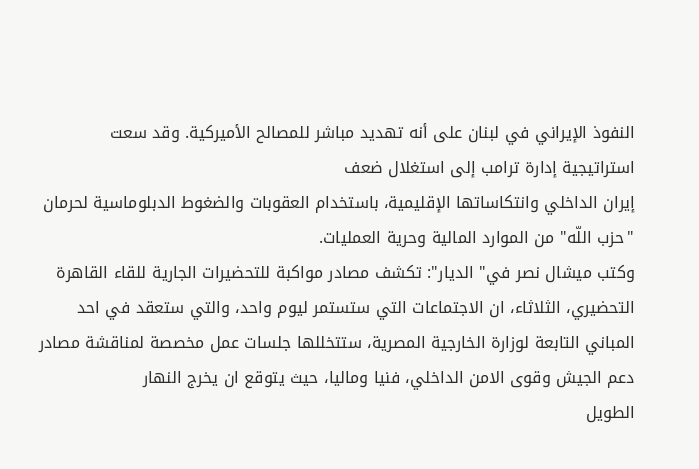النفوذ الإيراني في لبنان على أنه تهديد مباشر للمصالح الأميركية. وقد سعت استراتيجية إدارة ترامب إلى استغلال ضعف
إيران الداخلي وانتكاساتها الإقليمية، باستخدام العقوبات والضغوط الدبلوماسية لحرمان "حزب اللّه" من الموارد المالية وحرية العمليات.
وكتب ميشال نصر في" الديار": تكشف مصادر مواكبة للتحضيرات الجارية للقاء القاهرة التحضيري، الثلاثاء، ان الاجتماعات التي ستستمر ليوم واحد، والتي ستعقد في احد المباني التابعة لوزارة الخارجية المصرية، ستتخللها جلسات عمل مخصصة لمناقشة مصادر دعم الجيش وقوى الامن الداخلي، فنيا وماليا، حيث يتوقع ان يخرج النهار
الطويل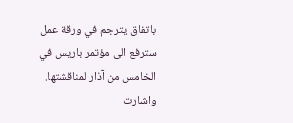باتفاق يترجم في ورقة عمل سترفع الى مؤتمر باريس في الخامس من آذار لمناقشتها. واشارت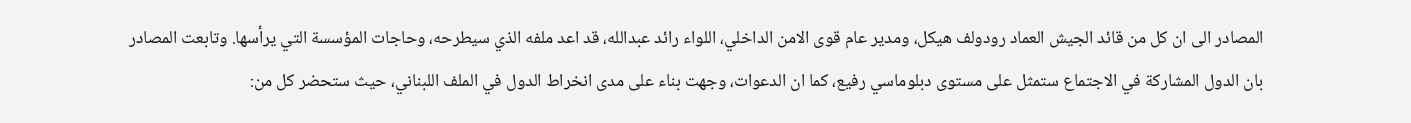المصادر الى ان كل من قائد الجيش العماد رودولف هيكل، ومدير عام قوى الامن الداخلي، اللواء رائد عبدالله، قد اعد ملفه الذي سيطرحه، وحاجات المؤسسة التي يرأسها. وتابعت المصادر بان الدول المشاركة في الاجتماع ستمثل على مستوى دبلوماسي رفيع، كما ان الدعوات، وجهت بناء على مدى انخراط الدول في الملف اللبناني، حيث ستحضر كل من: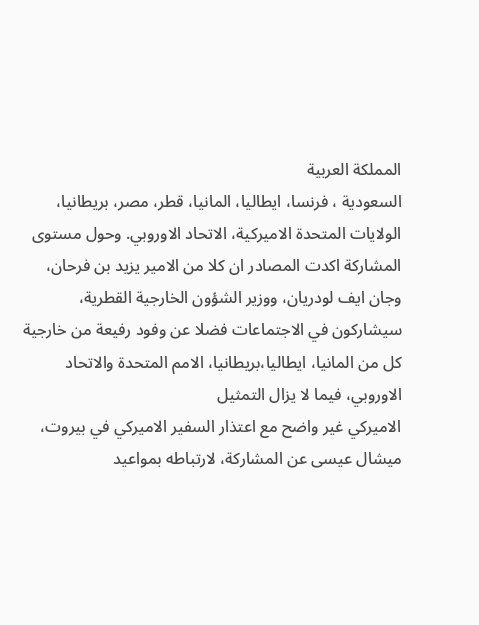المملكة العربية
السعودية ، فرنسا، ايطاليا، المانيا، قطر، مصر، بريطانيا،
الولايات المتحدة الاميركية، الاتحاد الاوروبي. وحول مستوى المشاركة اكدت المصادر ان كلا من الامير يزيد بن فرحان، وجان ايف لودريان، ووزير الشؤون الخارجية القطرية، سيشاركون في الاجتماعات فضلا عن وفود رفيعة من خارجية كل من المانيا، ايطاليا،بريطانيا، الامم المتحدة والاتحاد الاوروبي، فيما لا يزال التمثيل
الاميركي غير واضح مع اعتذار السفير الاميركي في بيروت، ميشال عيسى عن المشاركة، لارتباطه بمواعيد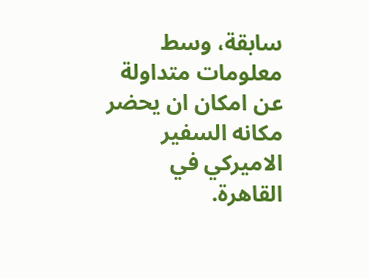سابقة، وسط معلومات متداولة عن امكان ان يحضر مكانه السفير الاميركي في القاهرة.